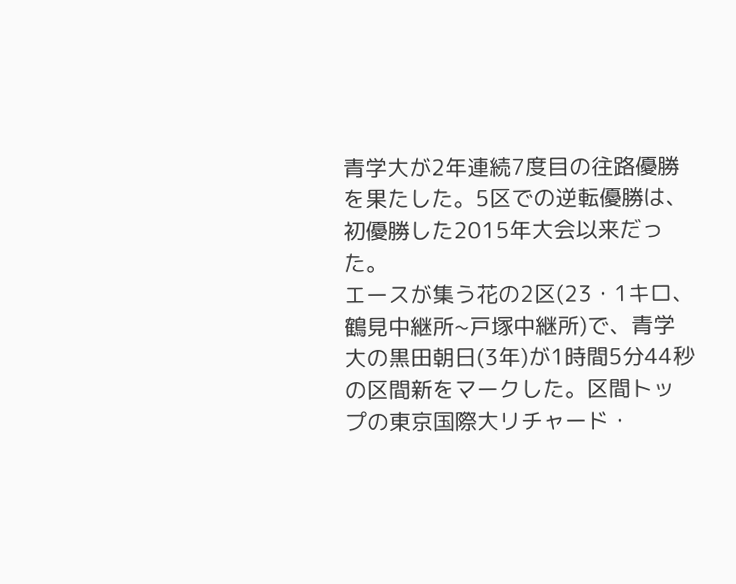青学大が2年連続7度目の往路優勝を果たした。5区での逆転優勝は、初優勝した2015年大会以来だった。
エースが集う花の2区(23・1キロ、鶴見中継所~戸塚中継所)で、青学大の黒田朝日(3年)が1時間5分44秒の区間新をマークした。区間トップの東京国際大リチャード・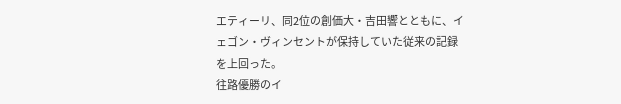エティーリ、同2位の創価大・吉田響とともに、イェゴン・ヴィンセントが保持していた従来の記録を上回った。
往路優勝のイ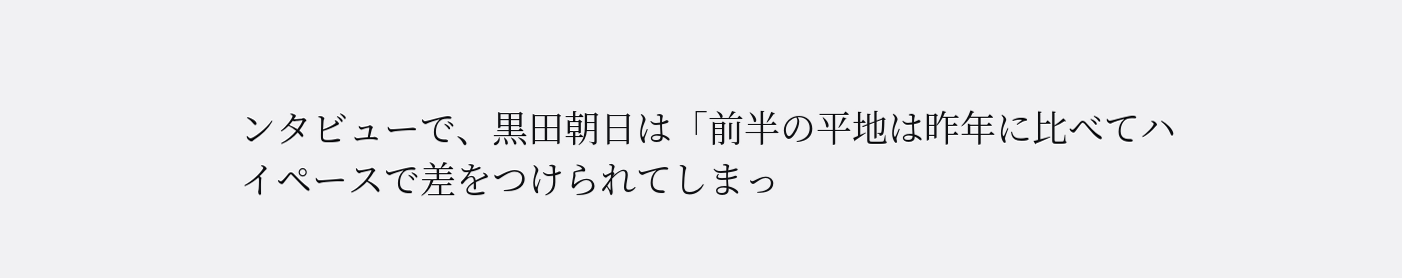ンタビューで、黒田朝日は「前半の平地は昨年に比べてハイペースで差をつけられてしまっ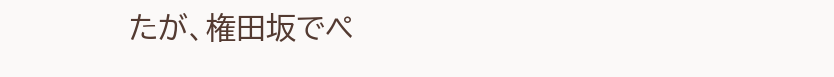たが、権田坂でペ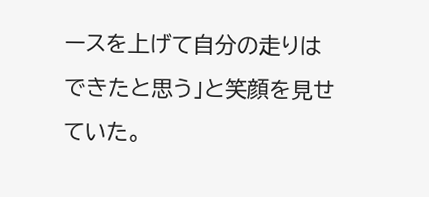ースを上げて自分の走りはできたと思う」と笑顔を見せていた。